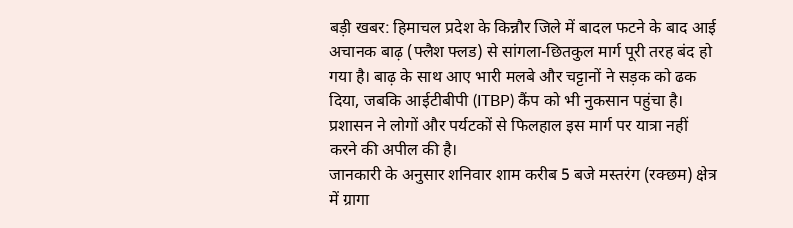बड़ी खबर: हिमाचल प्रदेश के किन्नौर जिले में बादल फटने के बाद आई अचानक बाढ़ (फ्लैश फ्लड) से सांगला-छितकुल मार्ग पूरी तरह बंद हो गया है। बाढ़ के साथ आए भारी मलबे और चट्टानों ने सड़क को ढक दिया, जबकि आईटीबीपी (ITBP) कैंप को भी नुकसान पहुंचा है। प्रशासन ने लोगों और पर्यटकों से फिलहाल इस मार्ग पर यात्रा नहीं करने की अपील की है।
जानकारी के अनुसार शनिवार शाम करीब 5 बजे मस्तरंग (रक्छम) क्षेत्र में ग्रागा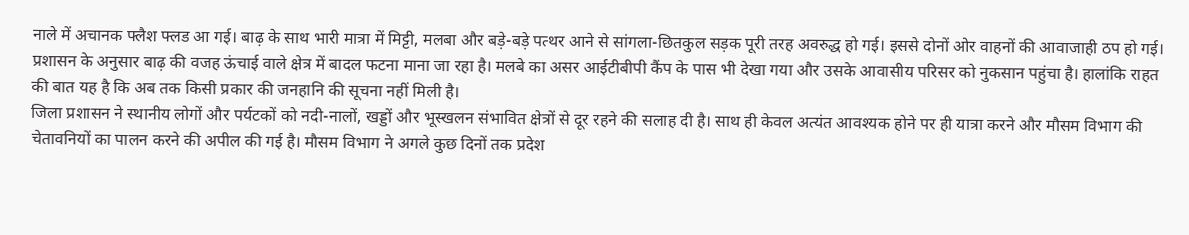नाले में अचानक फ्लैश फ्लड आ गई। बाढ़ के साथ भारी मात्रा में मिट्टी, मलबा और बड़े-बड़े पत्थर आने से सांगला-छितकुल सड़क पूरी तरह अवरुद्ध हो गई। इससे दोनों ओर वाहनों की आवाजाही ठप हो गई।
प्रशासन के अनुसार बाढ़ की वजह ऊंचाई वाले क्षेत्र में बादल फटना माना जा रहा है। मलबे का असर आईटीबीपी कैंप के पास भी देखा गया और उसके आवासीय परिसर को नुकसान पहुंचा है। हालांकि राहत की बात यह है कि अब तक किसी प्रकार की जनहानि की सूचना नहीं मिली है।
जिला प्रशासन ने स्थानीय लोगों और पर्यटकों को नदी-नालों, खड्डों और भूस्खलन संभावित क्षेत्रों से दूर रहने की सलाह दी है। साथ ही केवल अत्यंत आवश्यक होने पर ही यात्रा करने और मौसम विभाग की चेतावनियों का पालन करने की अपील की गई है। मौसम विभाग ने अगले कुछ दिनों तक प्रदेश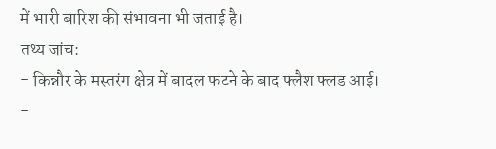में भारी बारिश की संभावना भी जताई है।
तथ्य जांच:
- किन्नौर के मस्तरंग क्षेत्र में बादल फटने के बाद फ्लैश फ्लड आई।
-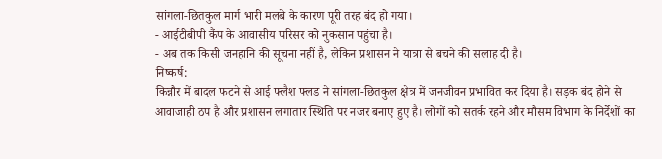सांगला-छितकुल मार्ग भारी मलबे के कारण पूरी तरह बंद हो गया।
- आईटीबीपी कैंप के आवासीय परिसर को नुकसान पहुंचा है।
- अब तक किसी जनहानि की सूचना नहीं है, लेकिन प्रशासन ने यात्रा से बचने की सलाह दी है।
निष्कर्ष:
किन्नौर में बादल फटने से आई फ्लैश फ्लड ने सांगला-छितकुल क्षेत्र में जनजीवन प्रभावित कर दिया है। सड़क बंद होने से आवाजाही ठप है और प्रशासन लगातार स्थिति पर नजर बनाए हुए है। लोगों को सतर्क रहने और मौसम विभाग के निर्देशों का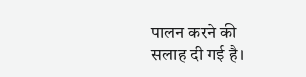पालन करने की सलाह दी गई है।